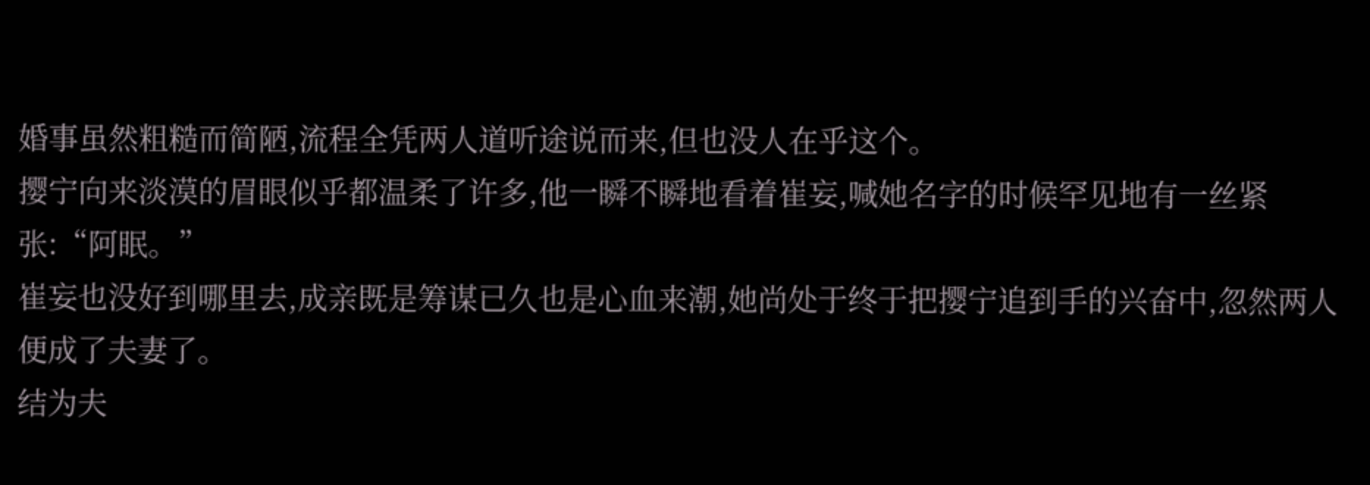婚事虽然粗糙而简陋,流程全凭两人道听途说而来,但也没人在乎这个。
撄宁向来淡漠的眉眼似乎都温柔了许多,他一瞬不瞬地看着崔妄,喊她名字的时候罕见地有一丝紧张:“阿眠。”
崔妄也没好到哪里去,成亲既是筹谋已久也是心血来潮,她尚处于终于把撄宁追到手的兴奋中,忽然两人便成了夫妻了。
结为夫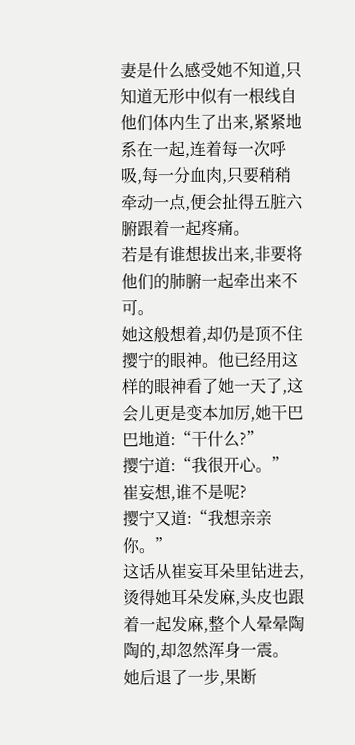妻是什么感受她不知道,只知道无形中似有一根线自他们体内生了出来,紧紧地系在一起,连着每一次呼吸,每一分血肉,只要稍稍牵动一点,便会扯得五脏六腑跟着一起疼痛。
若是有谁想拔出来,非要将他们的肺腑一起牵出来不可。
她这般想着,却仍是顶不住撄宁的眼神。他已经用这样的眼神看了她一天了,这会儿更是变本加厉,她干巴巴地道:“干什么?”
撄宁道:“我很开心。”
崔妄想,谁不是呢?
撄宁又道:“我想亲亲你。”
这话从崔妄耳朵里钻进去,烫得她耳朵发麻,头皮也跟着一起发麻,整个人晕晕陶陶的,却忽然浑身一震。
她后退了一步,果断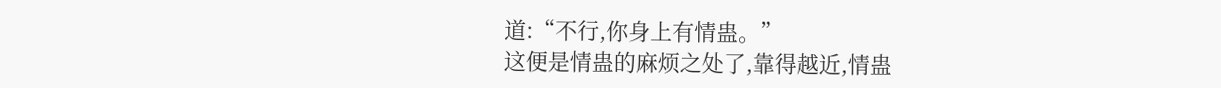道:“不行,你身上有情蛊。”
这便是情蛊的麻烦之处了,靠得越近,情蛊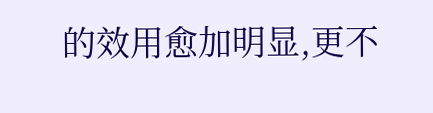的效用愈加明显,更不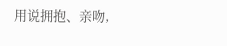用说拥抱、亲吻,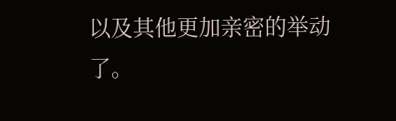以及其他更加亲密的举动了。